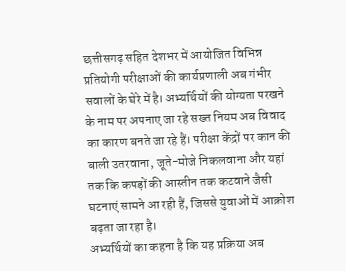छत्तीसगढ़ सहित देशभर में आयोजित विभिन्न प्रतियोगी परीक्षाओं की कार्यप्रणाली अब गंभीर सवालों के घेरे में है। अभ्यर्थियों की योग्यता परखने के नाम पर अपनाए जा रहे सख्त नियम अब विवाद का कारण बनते जा रहे हैं। परीक्षा केंद्रों पर कान की बाली उतरवाना, जूते-मोजे निकलवाना और यहां तक कि कपड़ों की आस्तीन तक कटवाने जैसी घटनाएं सामने आ रही हैं, जिससे युवाओं में आक्रोश बढ़ता जा रहा है।
अभ्यर्थियों का कहना है कि यह प्रक्रिया अब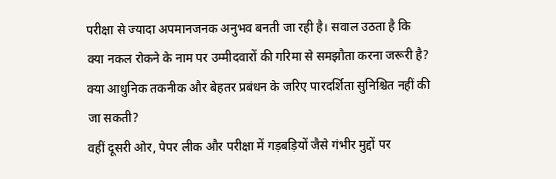परीक्षा से ज्यादा अपमानजनक अनुभव बनती जा रही है। सवाल उठता है कि क्या नकल रोकने के नाम पर उम्मीदवारों की गरिमा से समझौता करना जरूरी है? क्या आधुनिक तकनीक और बेहतर प्रबंधन के जरिए पारदर्शिता सुनिश्चित नहीं की जा सकती?
वहीं दूसरी ओर, पेपर लीक और परीक्षा में गड़बड़ियों जैसे गंभीर मुद्दों पर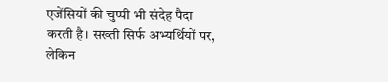एजेंसियों की चुप्पी भी संदेह पैदा करती है। सख्ती सिर्फ अभ्यर्थियों पर, लेकिन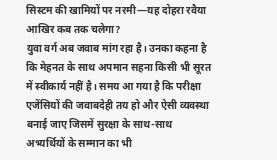सिस्टम की खामियों पर नरमी—यह दोहरा रवैया आखिर कब तक चलेगा?
युवा वर्ग अब जवाब मांग रहा है। उनका कहना है कि मेहनत के साथ अपमान सहना किसी भी सूरत में स्वीकार्य नहीं है। समय आ गया है कि परीक्षा एजेंसियों की जवाबदेही तय हो और ऐसी व्यवस्था बनाई जाए जिसमें सुरक्षा के साथ-साथ अभ्यर्थियों के सम्मान का भी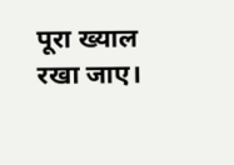पूरा ख्याल रखा जाए।